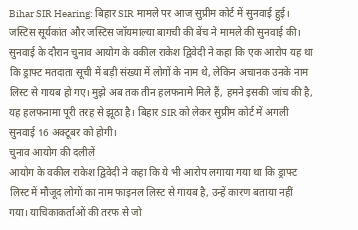Bihar SIR Hearing: बिहार SIR मामले पर आज सुप्रीम कोर्ट में सुनवाई हुई। जस्टिस सूर्यकांत और जस्टिस जॉयमाल्या बागची की बेंच ने मामले की सुनवाई की। सुनवाई के दौरान चुनाव आयोग के वकील राकेश द्विवेदी ने कहा कि एक आरोप यह था कि ड्राफ्ट मतदाता सूची में बड़ी संख्या में लोगों के नाम थे, लेकिन अचानक उनके नाम लिस्ट से गायब हो गए। मुझे अब तक तीन हलफनामे मिले हैं, हमने इसकी जांच की है, यह हलफनामा पूरी तरह से झूठा है। बिहार SIR को लेकर सुप्रीम कोर्ट में अगली सुनवाई 16 अक्टूबर को होगी।
चुनाव आयोग की दलीलें
आयोग के वकील राकेश द्विवेदी ने कहा कि ये भी आरोप लगाया गया था कि ड्राफ्ट लिस्ट में मौजूद लोगों का नाम फाइनल लिस्ट से गायब है, उन्हें कारण बताया नहीं गया। याचिकाकर्ताओं की तरफ से जो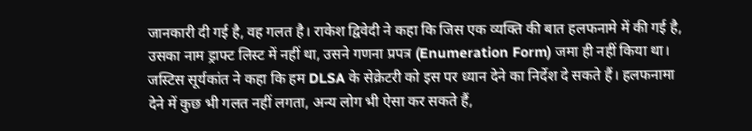जानकारी दी गई है, वह गलत है। राकेश द्विवेदी ने कहा कि जिस एक व्यक्ति की बात हलफनामे में की गई है, उसका नाम ड्राफ्ट लिस्ट में नहीं था, उसने गणना प्रपत्र (Enumeration Form) जमा ही नहीं किया था।
जस्टिस सूर्यकांत ने कहा कि हम DLSA के सेक्रेटरी को इस पर ध्यान देने का निर्देश दे सकते हैं। हलफनामा देने में कुछ भी गलत नहीं लगता, अन्य लोग भी ऐसा कर सकते हैं,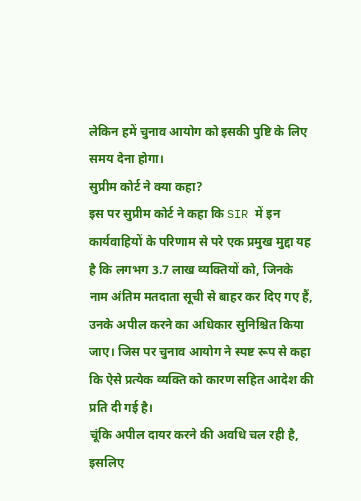लेकिन हमें चुनाव आयोग को इसकी पुष्टि के लिए समय देना होगा।
सुप्रीम कोर्ट ने क्या कहा?
इस पर सुप्रीम कोर्ट ने कहा कि SIR में इन कार्यवाहियों के परिणाम से परे एक प्रमुख मुद्दा यह है कि लगभग 3.7 लाख व्यक्तियों को, जिनके नाम अंतिम मतदाता सूची से बाहर कर दिए गए हैं, उनके अपील करने का अधिकार सुनिश्चित किया जाए। जिस पर चुनाव आयोग ने स्पष्ट रूप से कहा कि ऐसे प्रत्येक व्यक्ति को कारण सहित आदेश की प्रति दी गई है।
चूंकि अपील दायर करने की अवधि चल रही है, इसलिए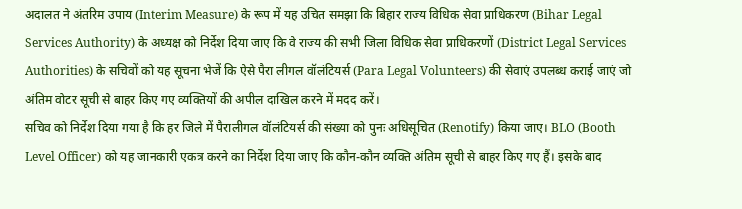अदालत ने अंतरिम उपाय (Interim Measure) के रूप में यह उचित समझा कि बिहार राज्य विधिक सेवा प्राधिकरण (Bihar Legal Services Authority) के अध्यक्ष को निर्देश दिया जाए कि वे राज्य की सभी जिला विधिक सेवा प्राधिकरणों (District Legal Services Authorities) के सचिवों को यह सूचना भेजें कि ऐसे पैरा लीगल वॉलंटियर्स (Para Legal Volunteers) की सेवाएं उपलब्ध कराई जाएं जो अंतिम वोटर सूची से बाहर किए गए व्यक्तियों की अपील दाखिल करने में मदद करें।
सचिव को निर्देश दिया गया है कि हर जिले में पैरालीगल वॉलंटियर्स की संख्या को पुनः अधिसूचित (Renotify) किया जाए। BLO (Booth Level Officer) को यह जानकारी एकत्र करने का निर्देश दिया जाए कि कौन-कौन व्यक्ति अंतिम सूची से बाहर किए गए हैं। इसके बाद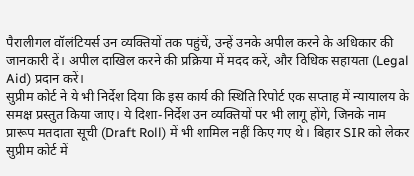पैरालीगल वॉलंटियर्स उन व्यक्तियों तक पहुंचें, उन्हें उनके अपील करने के अधिकार की जानकारी दें। अपील दाखिल करने की प्रक्रिया में मदद करें, और विधिक सहायता (Legal Aid) प्रदान करें।
सुप्रीम कोर्ट ने ये भी निर्देश दिया कि इस कार्य की स्थिति रिपोर्ट एक सप्ताह में न्यायालय के समक्ष प्रस्तुत किया जाए। ये दिशा-निर्देश उन व्यक्तियों पर भी लागू होंगे, जिनके नाम प्रारूप मतदाता सूची (Draft Roll) में भी शामिल नहीं किए गए थे। बिहार SIR को लेकर सुप्रीम कोर्ट में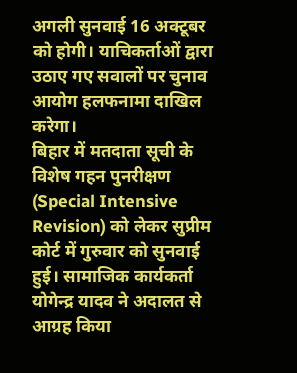अगली सुनवाई 16 अक्टूबर को होगी। याचिकर्ताओं द्वारा उठाए गए सवालों पर चुनाव आयोग हलफनामा दाखिल करेगा।
बिहार में मतदाता सूची के विशेष गहन पुनरीक्षण (Special Intensive Revision) को लेकर सुप्रीम कोर्ट में गुरुवार को सुनवाई हुई। सामाजिक कार्यकर्ता योगेन्द्र यादव ने अदालत से आग्रह किया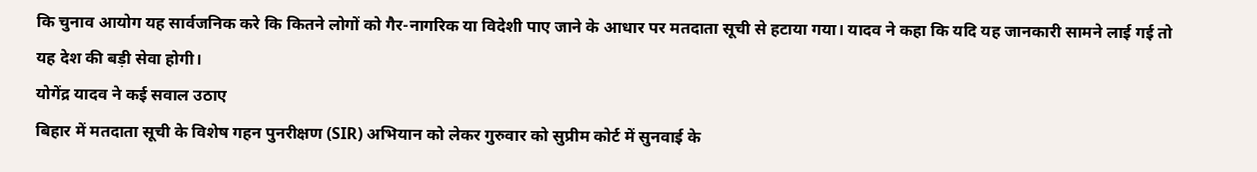कि चुनाव आयोग यह सार्वजनिक करे कि कितने लोगों को गैर-नागरिक या विदेशी पाए जाने के आधार पर मतदाता सूची से हटाया गया। यादव ने कहा कि यदि यह जानकारी सामने लाई गई तो यह देश की बड़ी सेवा होगी।
योगेंद्र यादव ने कई सवाल उठाए
बिहार में मतदाता सूची के विशेष गहन पुनरीक्षण (SIR) अभियान को लेकर गुरुवार को सुप्रीम कोर्ट में सुनवाई के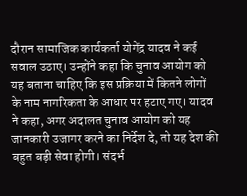दौरान सामाजिक कार्यकर्ता योगेंद्र यादव ने कई सवाल उठाए। उन्होंने कहा कि चुनाव आयोग को यह बताना चाहिए कि इस प्रक्रिया में कितने लोगों के नाम नागरिकता के आधार पर हटाए गए। यादव ने कहा, अगर अदालत चुनाव आयोग को यह जानकारी उजागर करने का निर्देश दे, तो यह देश की बहुत बड़ी सेवा होगी। संदर्भ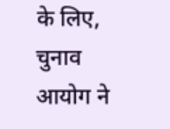के लिए, चुनाव आयोग ने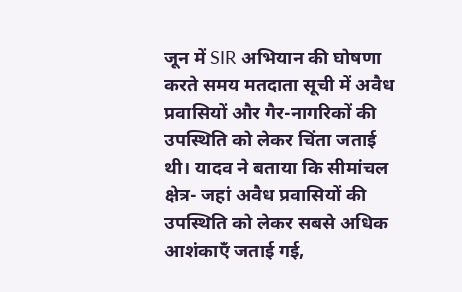जून में SIR अभियान की घोषणा करते समय मतदाता सूची में अवैध प्रवासियों और गैर-नागरिकों की उपस्थिति को लेकर चिंता जताई थी। यादव ने बताया कि सीमांचल क्षेत्र- जहां अवैध प्रवासियों की उपस्थिति को लेकर सबसे अधिक आशंकाएँ जताई गई,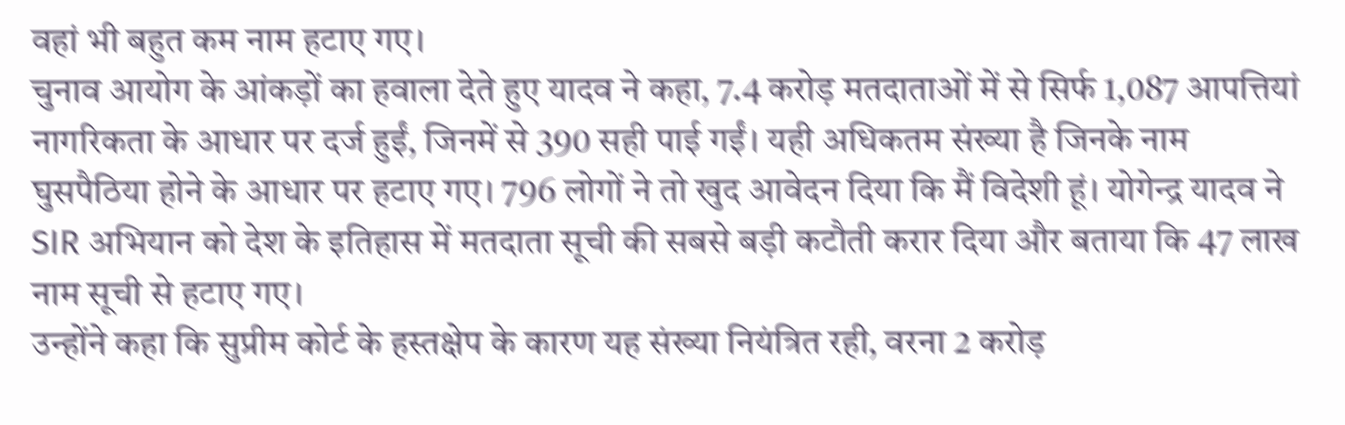वहां भी बहुत कम नाम हटाए गए।
चुनाव आयोग के आंकड़ों का हवाला देते हुए यादव ने कहा, 7.4 करोड़ मतदाताओं में से सिर्फ 1,087 आपत्तियां नागरिकता के आधार पर दर्ज हुईं, जिनमें से 390 सही पाई गईं। यही अधिकतम संख्या है जिनके नाम घुसपैठिया होने के आधार पर हटाए गए। 796 लोगों ने तो खुद आवेदन दिया कि मैं विदेशी हूं। योगेन्द्र यादव ने SIR अभियान को देश के इतिहास में मतदाता सूची की सबसे बड़ी कटौती करार दिया और बताया कि 47 लाख नाम सूची से हटाए गए।
उन्होंने कहा कि सुप्रीम कोर्ट के हस्तक्षेप के कारण यह संख्या नियंत्रित रही, वरना 2 करोड़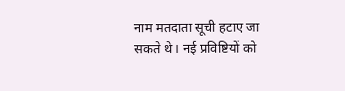नाम मतदाता सूची हटाए जा सकते थे। नई प्रविष्टियों को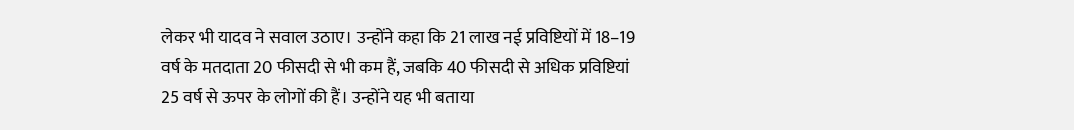लेकर भी यादव ने सवाल उठाए। उन्होंने कहा कि 21 लाख नई प्रविष्टियों में 18–19 वर्ष के मतदाता 20 फीसदी से भी कम हैं, जबकि 40 फीसदी से अधिक प्रविष्टियां 25 वर्ष से ऊपर के लोगों की हैं। उन्होंने यह भी बताया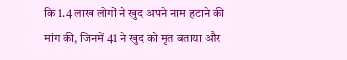कि 1.4 लाख लोगों ने खुद अपने नाम हटाने की मांग की, जिनमें 41 ने खुद को मृत बताया और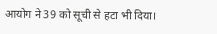आयोग ने 39 को सूची से हटा भी दिया।